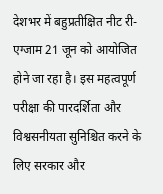देशभर में बहुप्रतीक्षित नीट री-एग्जाम 21 जून को आयोजित होने जा रहा है। इस महत्वपूर्ण परीक्षा की पारदर्शिता और विश्वसनीयता सुनिश्चित करने के लिए सरकार और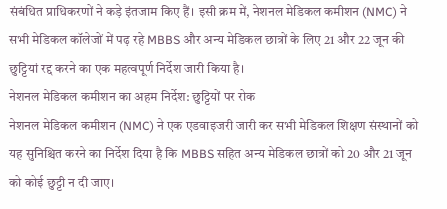संबंधित प्राधिकरणों ने कड़े इंतजाम किए हैं। इसी क्रम में, नेशनल मेडिकल कमीशन (NMC) ने सभी मेडिकल कॉलेजों में पढ़ रहे MBBS और अन्य मेडिकल छात्रों के लिए 21 और 22 जून की छुट्टियां रद्द करने का एक महत्वपूर्ण निर्देश जारी किया है।
नेशनल मेडिकल कमीशन का अहम निर्देश: छुट्टियों पर रोक
नेशनल मेडिकल कमीशन (NMC) ने एक एडवाइजरी जारी कर सभी मेडिकल शिक्षण संस्थानों को यह सुनिश्चित करने का निर्देश दिया है कि MBBS सहित अन्य मेडिकल छात्रों को 20 और 21 जून को कोई छुट्टी न दी जाए।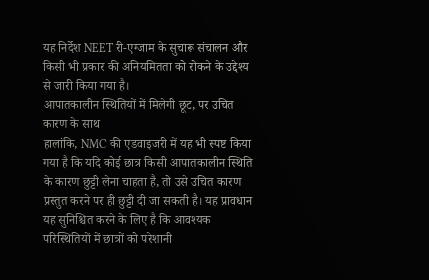यह निर्देश NEET री-एग्जाम के सुचारू संचालन और किसी भी प्रकार की अनियमितता को रोकने के उद्देश्य से जारी किया गया है।
आपातकालीन स्थितियों में मिलेगी छूट, पर उचित कारण के साथ
हालांकि, NMC की एडवाइजरी में यह भी स्पष्ट किया गया है कि यदि कोई छात्र किसी आपातकालीन स्थिति के कारण छुट्टी लेना चाहता है, तो उसे उचित कारण प्रस्तुत करने पर ही छुट्टी दी जा सकती है। यह प्रावधान यह सुनिश्चित करने के लिए है कि आवश्यक परिस्थितियों में छात्रों को परेशानी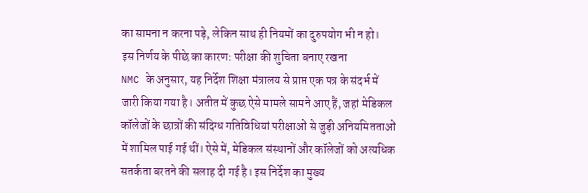का सामना न करना पड़े, लेकिन साथ ही नियमों का दुरुपयोग भी न हो।
इस निर्णय के पीछे का कारण: परीक्षा की शुचिता बनाए रखना
NMC के अनुसार, यह निर्देश शिक्षा मंत्रालय से प्राप्त एक पत्र के संदर्भ में जारी किया गया है। अतीत में कुछ ऐसे मामले सामने आए हैं, जहां मेडिकल कॉलेजों के छात्रों की संदिग्ध गतिविधियां परीक्षाओं से जुड़ी अनियमितताओं में शामिल पाई गई थीं। ऐसे में, मेडिकल संस्थानों और कॉलेजों को अत्यधिक सतर्कता बरतने की सलाह दी गई है। इस निर्देश का मुख्य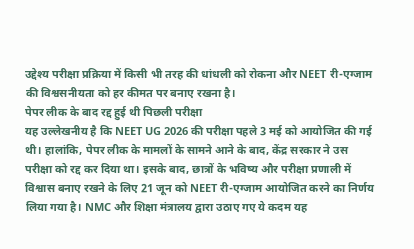उद्देश्य परीक्षा प्रक्रिया में किसी भी तरह की धांधली को रोकना और NEET री-एग्जाम की विश्वसनीयता को हर कीमत पर बनाए रखना है।
पेपर लीक के बाद रद्द हुई थी पिछली परीक्षा
यह उल्लेखनीय है कि NEET UG 2026 की परीक्षा पहले 3 मई को आयोजित की गई थी। हालांकि, पेपर लीक के मामलों के सामने आने के बाद, केंद्र सरकार ने उस परीक्षा को रद्द कर दिया था। इसके बाद, छात्रों के भविष्य और परीक्षा प्रणाली में विश्वास बनाए रखने के लिए 21 जून को NEET री-एग्जाम आयोजित करने का निर्णय लिया गया है। NMC और शिक्षा मंत्रालय द्वारा उठाए गए ये कदम यह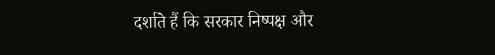दर्शाते हैं कि सरकार निष्पक्ष और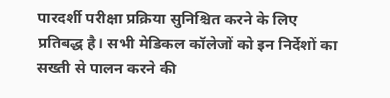पारदर्शी परीक्षा प्रक्रिया सुनिश्चित करने के लिए प्रतिबद्ध है। सभी मेडिकल कॉलेजों को इन निर्देशों का सख्ती से पालन करने की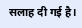सलाह दी गई है।